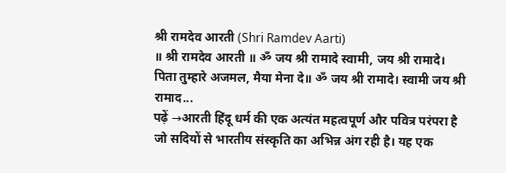श्री रामदेव आरती (Shri Ramdev Aarti)
॥ श्री रामदेव आरती ॥ ॐ जय श्री रामादे स्वामी, जय श्री रामादे। पिता तुम्हारे अजमल, मैया मेना दे॥ ॐ जय श्री रामादे। स्वामी जय श्री रामाद...
पढ़ें →आरती हिंदू धर्म की एक अत्यंत महत्वपूर्ण और पवित्र परंपरा है जो सदियों से भारतीय संस्कृति का अभिन्न अंग रही है। यह एक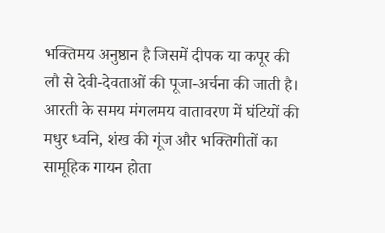भक्तिमय अनुष्ठान है जिसमें दीपक या कपूर की लौ से देवी-देवताओं की पूजा-अर्चना की जाती है। आरती के समय मंगलमय वातावरण में घंटियों की मधुर ध्वनि, शंख की गूंज और भक्तिगीतों का सामूहिक गायन होता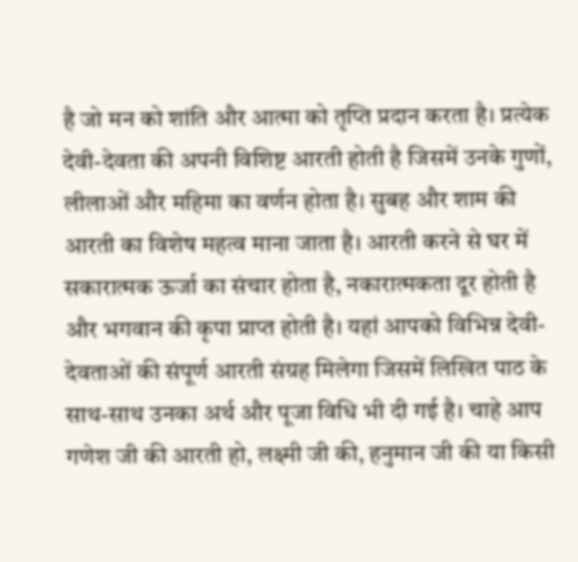है जो मन को शांति और आत्मा को तृप्ति प्रदान करता है। प्रत्येक देवी-देवता की अपनी विशिष्ट आरती होती है जिसमें उनके गुणों, लीलाओं और महिमा का वर्णन होता है। सुबह और शाम की आरती का विशेष महत्व माना जाता है। आरती करने से घर में सकारात्मक ऊर्जा का संचार होता है, नकारात्मकता दूर होती है और भगवान की कृपा प्राप्त होती है। यहां आपको विभिन्न देवी-देवताओं की संपूर्ण आरती संग्रह मिलेगा जिसमें लिखित पाठ के साथ-साथ उनका अर्थ और पूजा विधि भी दी गई है। चाहे आप गणेश जी की आरती हो, लक्ष्मी जी की, हनुमान जी की या किसी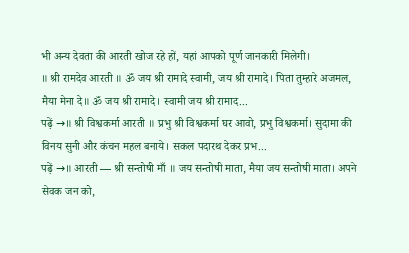भी अन्य देवता की आरती खोज रहे हों, यहां आपको पूर्ण जानकारी मिलेगी।
॥ श्री रामदेव आरती ॥ ॐ जय श्री रामादे स्वामी, जय श्री रामादे। पिता तुम्हारे अजमल, मैया मेना दे॥ ॐ जय श्री रामादे। स्वामी जय श्री रामाद...
पढ़ें →॥ श्री विश्वकर्मा आरती ॥ प्रभु श्री विश्वकर्मा घर आवो, प्रभु विश्वकर्मा। सुदामा की विनय सुनी और कंचन महल बनाये। सकल पदारथ देकर प्रभ...
पढ़ें →॥ आरती — श्री सन्तोषी माँ ॥ जय सन्तोषी माता, मैया जय सन्तोषी माता। अपने सेवक जन को,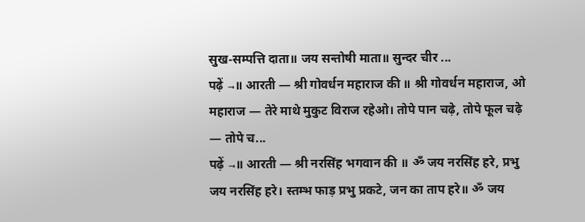सुख‑सम्पत्ति दाता॥ जय सन्तोषी माता॥ सुन्दर चीर ...
पढ़ें →॥ आरती — श्री गोवर्धन महाराज की ॥ श्री गोवर्धन महाराज, ओ महाराज — तेरे माथे मुकुट विराज रहेओ। तोपे पान चढ़े, तोपे फूल चढ़े — तोपे च...
पढ़ें →॥ आरती — श्री नरसिंह भगवान की ॥ ॐ जय नरसिंह हरे, प्रभु जय नरसिंह हरे। स्तम्भ फाड़ प्रभु प्रकटे, जन का ताप हरे॥ ॐ जय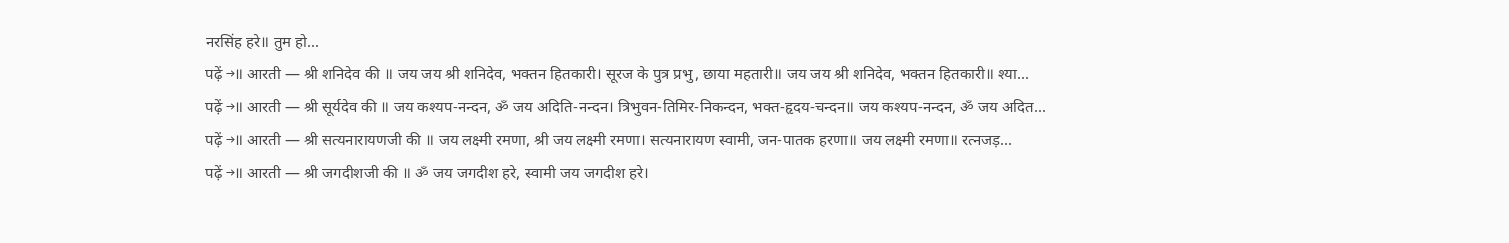नरसिंह हरे॥ तुम हो...
पढ़ें →॥ आरती — श्री शनिदेव की ॥ जय जय श्री शनिदेव, भक्तन हितकारी। सूरज के पुत्र प्रभु, छाया महतारी॥ जय जय श्री शनिदेव, भक्तन हितकारी॥ श्या...
पढ़ें →॥ आरती — श्री सूर्यदेव की ॥ जय कश्यप‑नन्दन, ॐ जय अदिति‑नन्दन। त्रिभुवन‑तिमिर‑निकन्दन, भक्त‑हृदय‑चन्दन॥ जय कश्यप‑नन्दन, ॐ जय अदित...
पढ़ें →॥ आरती — श्री सत्यनारायणजी की ॥ जय लक्ष्मी रमणा, श्री जय लक्ष्मी रमणा। सत्यनारायण स्वामी, जन‑पातक हरणा॥ जय लक्ष्मी रमणा॥ रत्नजड़...
पढ़ें →॥ आरती — श्री जगदीशजी की ॥ ॐ जय जगदीश हरे, स्वामी जय जगदीश हरे।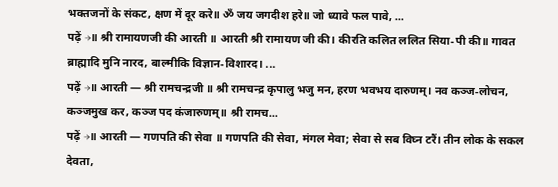भक्तजनों के संकट, क्षण में दूर करे॥ ॐ जय जगदीश हरे॥ जो ध्यावे फल पावे, ...
पढ़ें →॥ श्री रामायणजी की आरती ॥ आरती श्री रामायण जी की। कीरति कलित ललित सिया‑पी की॥ गावत ब्राह्मादि मुनि नारद, बाल्मीकि विज्ञान‑विशारद। ...
पढ़ें →॥ आरती — श्री रामचन्द्रजी ॥ श्री रामचन्द्र कृपालु भजु मन, हरण भवभय दारुणम्। नव कञ्ज‑लोचन, कञ्जमुख कर, कञ्ज पद कंजारुणम्॥ श्री रामच...
पढ़ें →॥ आरती — गणपति की सेवा ॥ गणपति की सेवा, मंगल मेवा; सेवा से सब विघ्न टरैं। तीन लोक के सकल देवता,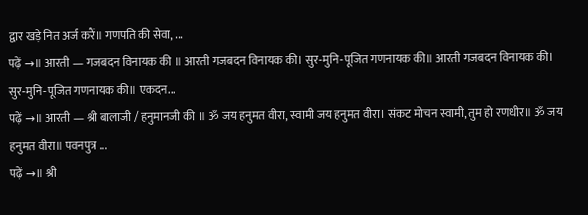द्वार खड़े नित अर्ज करैं॥ गणपति की सेवा, ...
पढ़ें →॥ आरती — गजबदन विनायक की ॥ आरती गजबदन विनायक की। सुर‑मुनि‑पूजित गणनायक की॥ आरती गजबदन विनायक की। सुर‑मुनि‑पूजित गणनायक की॥ एकदन...
पढ़ें →॥ आरती — श्री बालाजी / हनुमानजी की ॥ ॐ जय हनुमत वीरा, स्वामी जय हनुमत वीरा। संकट मोचन स्वामी, तुम हो रणधीर॥ ॐ जय हनुमत वीरा॥ पवनपुत्र ...
पढ़ें →॥ श्री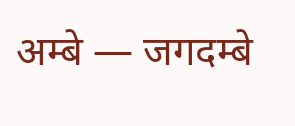अम्बे — जगदम्बे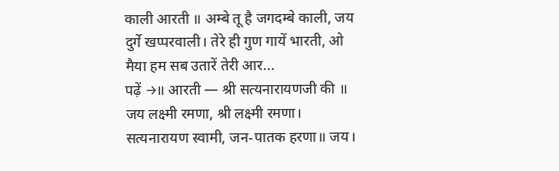काली आरती ॥ अम्बे तू है जगदम्बे काली, जय दुर्गे खप्परवाली। तेरे ही गुण गायें भारती, ओ मैया हम सब उतारें तेरी आर...
पढ़ें →॥ आरती — श्री सत्यनारायणजी की ॥ जय लक्ष्मी रमणा, श्री लक्ष्मी रमणा। सत्यनारायण स्वामी, जन‑पातक हरणा॥ जय।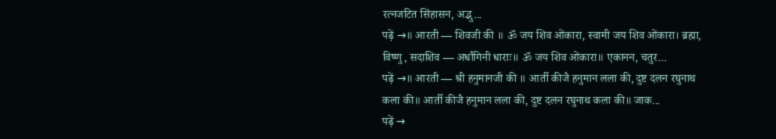रत्नजटित सिंहासन, अद्भु...
पढ़ें →॥ आरती — शिवजी की ॥ ॐ जय शिव ओंकारा, स्वामी जय शिव ओंकारा। ब्रह्मा, विष्णु, सदाशिव — अर्धांगिनी धाराः॥ ॐ जय शिव ओंकारा॥ एकानन, चतुर...
पढ़ें →॥ आरती — श्री हनुमानजी की ॥ आर्ती कीजै हनुमान लला की, दुष्ट दलन रघुनाथ कला की॥ आर्ती कीजै हनुमान लला की, दुष्ट दलन रघुनाथ कला की॥ जाक...
पढ़ें →